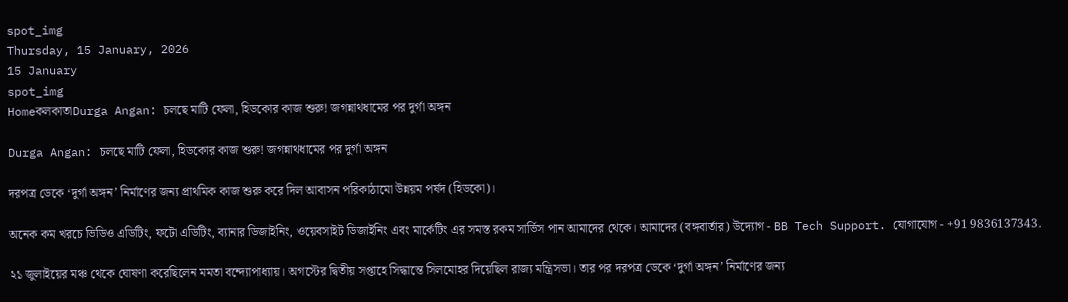spot_img
Thursday, 15 January, 2026
15 January
spot_img
HomeকলকাতাDurga Angan: চলছে মাটি ফেলা, হিডকোর কাজ শুরু! জগন্নাথধামের পর দুর্গা অঙ্গন

Durga Angan: চলছে মাটি ফেলা, হিডকোর কাজ শুরু! জগন্নাথধামের পর দুর্গা অঙ্গন

দরপত্র ডেকে ‘দুর্গা অঙ্গন’ নির্মাণের জন্য প্রাথমিক কাজ শুরু করে দিল আবাসন পরিকাঠামো উন্নয়ম পর্ষদ (হিডকো)।

অনেক কম খরচে ভিডিও এডিটিং, ফটো এডিটিং, ব্যানার ডিজাইনিং, ওয়েবসাইট ডিজাইনিং এবং মার্কেটিং এর সমস্ত রকম সার্ভিস পান আমাদের থেকে। আমাদের (বঙ্গবার্তার) উদ্যোগ - BB Tech Support. যোগাযোগ - +91 9836137343.

২১ জুলাইয়ের মঞ্চ থেকে ঘোষণা করেছিলেন মমতা বন্দ্যোপাধ্যায়। অগস্টের দ্বিতীয় সপ্তাহে সিদ্ধান্তে সিলমোহর দিয়েছিল রাজ্য মন্ত্রিসভা। তার পর দরপত্র ডেকে ‘দুর্গা অঙ্গন’ নির্মাণের জন্য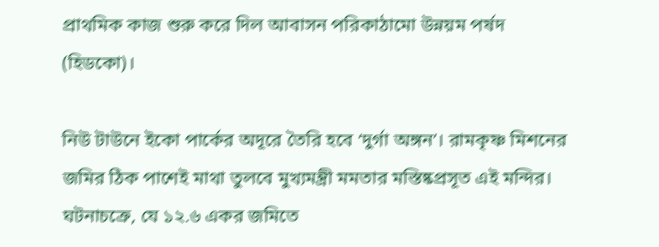প্রাথমিক কাজ শুরু করে দিল আবাসন পরিকাঠামো উন্নয়ম পর্ষদ (হিডকো)।

নিউ টাউনে ইকো পার্কের অদূরে তৈরি হবে ‘দুর্গা অঙ্গন’। রামকৃষ্ণ মিশনের জমির ঠিক পাশেই মাথা তুলবে মুখ্যমন্ত্রী মমতার মস্তিষ্কপ্রসূত এই মন্দির। ঘটনাচক্রে, যে ১২.৬ একর জমিতে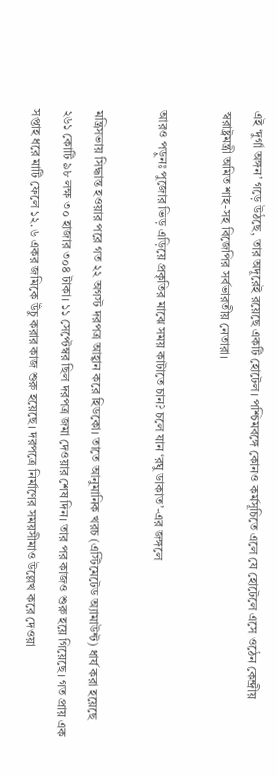এই ‘দুর্গা অঙ্গন’ গড়ে উঠছে, তার অদূরেই রয়েছে একটি হোটেল। পশ্চিমবঙ্গে কোনও কর্মসূচিতে এলে যে হোটেলে এসে ওঠেন কেন্দ্রীয় স্বরাষ্ট্রমন্ত্রী অমিত শাহ-সহ বিজেপির সর্বভারতীয় নেতারা।

আরও পড়ুনঃ পুজোর ভিড় এড়িয়ে প্রকৃতির মাঝে সময় কাটাতে চান? চলে যান ‘রঘু ডাকাত’-এর জঙ্গলে

মন্ত্রিসভায় সিদ্ধান্ত হওয়ার পরে গত ২২ অগস্ট দরপত্র আহ্বান করে হিডকো। তাতে আনুমানিক খরচ (এস্টিমেটেড অ্যামাউন্ট) ধার্য করা হয়েছে ২৬১ কোটি ৯৮ লক্ষ ৩০ হাজার ৩০৪ টাকা। ১১ সেপ্টেম্বর ছিল দরপত্র জমা দেওয়ার শেষ দিন। তার পর কাজও শুরু হয়ে গিয়েছে। গত প্রায় এক সপ্তাহ ধরে মাটি ফেলে ১২.৬ একর জমিকে উঁচু করার কাজ শুরু হয়েছে। দরপত্রে নির্মাণের সময়সীমাও উল্লেখ করে দেওয়া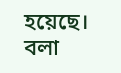হয়েছে। বলা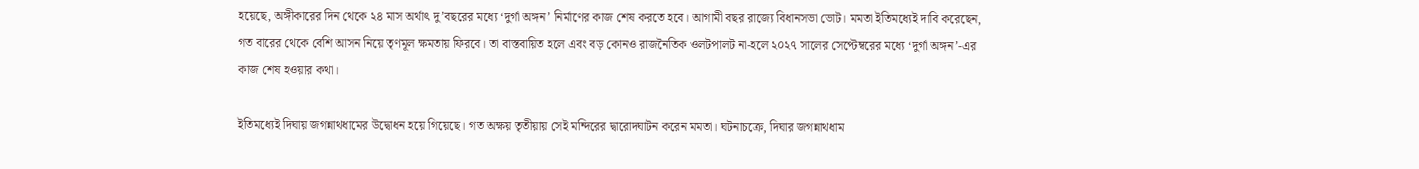হয়েছে, অঙ্গীকারের দিন থেকে ২৪ মাস অর্থাৎ দু’বছরের মধ্যে ‘দুর্গা অঙ্গন’ নির্মাণের কাজ শেষ করতে হবে। আগামী বছর রাজ্যে বিধানসভা ভোট। মমতা ইতিমধ্যেই দাবি করেছেন, গত বারের থেকে বেশি আসন নিয়ে তৃণমূল ক্ষমতায় ফিরবে। তা বাস্তবায়িত হলে এবং বড় কোনও রাজনৈতিক ওলটপালট না-হলে ২০২৭ সালের সেপ্টেম্বরের মধ্যে ‘দুর্গা অঙ্গন’-এর কাজ শেষ হওয়ার কথা।

ইতিমধ্যেই দিঘায় জগন্নাথধামের উদ্বোধন হয়ে গিয়েছে। গত অক্ষয় তৃতীয়ায় সেই মন্দিরের দ্বারোদ্ঘাটন করেন মমতা। ঘটনাচক্রে, দিঘার জগন্নাথধাম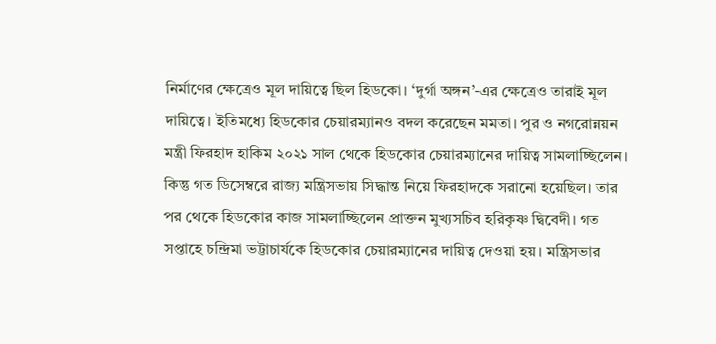নির্মাণের ক্ষেত্রেও মূল দায়িত্বে ছিল হিডকো। ‘দুর্গা অঙ্গন’-এর ক্ষেত্রেও তারাই মূল দায়িত্বে। ইতিমধ্যে হিডকোর চেয়ারম্যানও বদল করেছেন মমতা। পুর ও নগরোন্নয়ন মন্ত্রী ফিরহাদ হাকিম ২০২১ সাল থেকে হিডকোর চেয়ারম্যানের দায়িত্ব সামলাচ্ছিলেন। কিন্তু গত ডিসেম্বরে রাজ্য মন্ত্রিসভায় সিদ্ধান্ত নিয়ে ফিরহাদকে সরানো হয়েছিল। তার পর থেকে হিডকোর কাজ সামলাচ্ছিলেন প্রাক্তন মুখ্যসচিব হরিকৃষ্ণ দ্বিবেদী। গত সপ্তাহে চন্দ্রিমা ভট্টাচার্যকে হিডকোর চেয়ারম্যানের দায়িত্ব দেওয়া হয়। মন্ত্রিসভার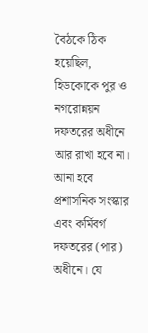বৈঠকে ঠিক হয়েছিল, হিডকোকে পুর ও নগরোন্নয়ন দফতরের অধীনে আর রাখা হবে না। আনা হবে প্রশাসনিক সংস্কার এবং কর্মিবর্গ দফতরের (পার) অধীনে। যে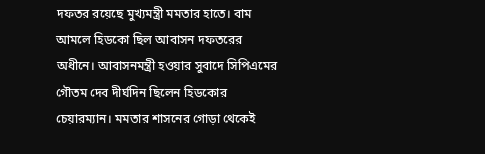দফতর রয়েছে মুখ্যমন্ত্রী মমতার হাতে। বাম আমলে হিডকো ছিল আবাসন দফতরের অধীনে। আবাসনমন্ত্রী হওয়ার সুবাদে সিপিএমের গৌতম দেব দীর্ঘদিন ছিলেন হিডকোর চেয়ারম্যান। মমতার শাসনের গোড়া থেকেই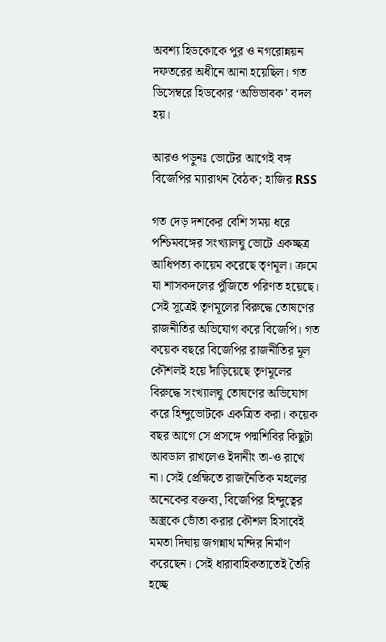অবশ্য হিডকোকে পুর ও নগরোন্নয়ন দফতরের অধীনে আনা হয়েছিল। গত ডিসেম্বরে হিডকোর ‘অভিভাবক’ বদল হয়।

আরও পড়ুনঃ ভোটের আগেই বঙ্গ বিজেপির ম্যারাথন বৈঠক; হাজির RSS

গত দেড় দশকের বেশি সময় ধরে পশ্চিমবঙ্গের সংখ্যালঘু ভোটে একচ্ছত্র আধিপত্য কায়েম করেছে তৃণমূল। ক্রমে যা শাসকদলের পুঁজিতে পরিণত হয়েছে। সেই সূত্রেই তৃণমূলের বিরুদ্ধে তোষণের রাজনীতির অভিযোগ করে বিজেপি। গত কয়েক বছরে বিজেপির রাজনীতির মূল কৌশলই হয়ে দাঁড়িয়েছে তৃণমূলের বিরুদ্ধে সংখ্যালঘু তোষণের অভিযোগ করে হিন্দুভোটকে একত্রিত করা। কয়েক বছর আগে সে প্রসঙ্গে পদ্মশিবির কিছুটা আবডাল রাখলেও ইদানীং তা-ও রাখে না। সেই প্রেক্ষিতে রাজনৈতিক মহলের অনেকের বক্তব্য, বিজেপির হিন্দুত্বের অস্ত্রকে ভোঁতা করার কৌশল হিসাবেই মমতা দিঘায় জগন্নাথ মন্দির নির্মাণ করেছেন। সেই ধারাবাহিকতাতেই তৈরি হচ্ছে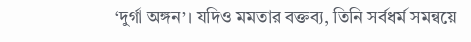‘দুর্গা অঙ্গন’। যদিও মমতার বক্তব্য, তিনি সর্বধর্ম সমন্বয়ে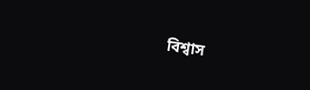বিশ্বাস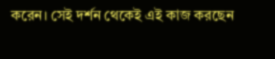করেন। সেই দর্শন থেকেই এই কাজ করছেন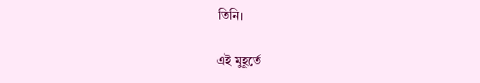তিনি।

এই মুহূর্তে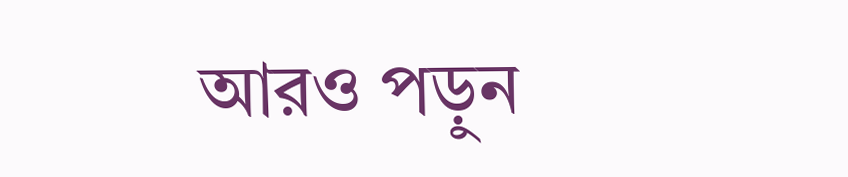আরও পড়ুন